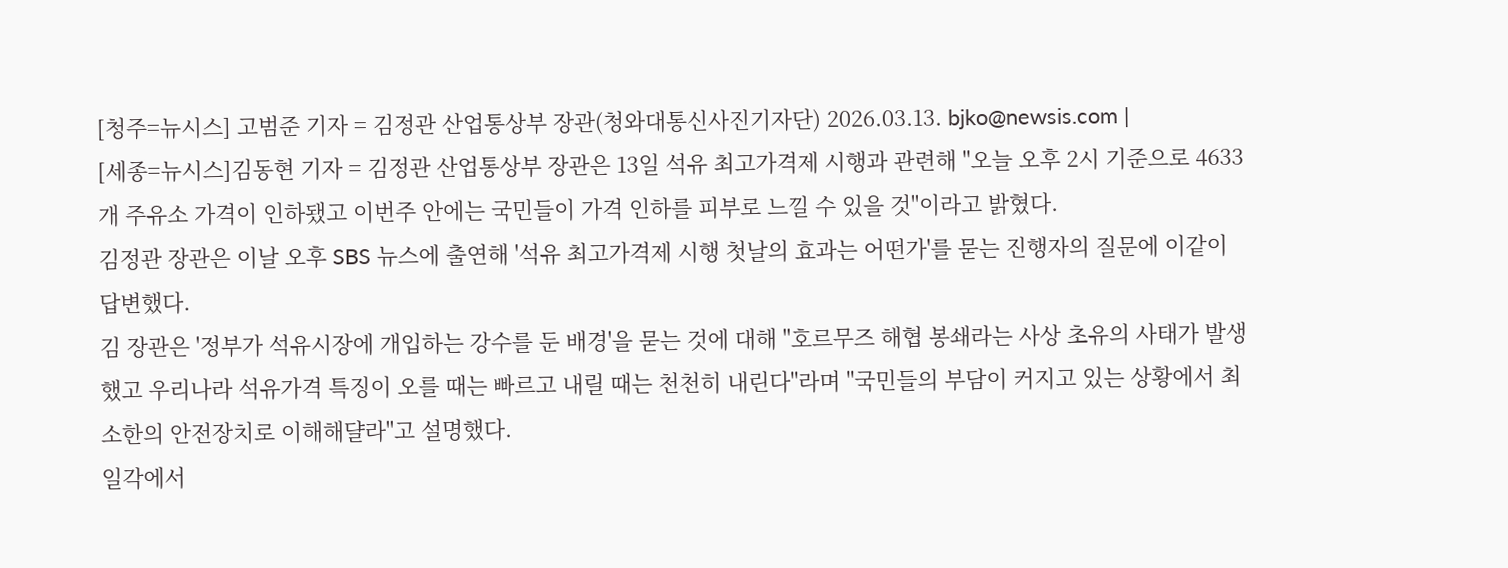[청주=뉴시스] 고범준 기자 = 김정관 산업통상부 장관(청와대통신사진기자단) 2026.03.13. bjko@newsis.com |
[세종=뉴시스]김동현 기자 = 김정관 산업통상부 장관은 13일 석유 최고가격제 시행과 관련해 "오늘 오후 2시 기준으로 4633개 주유소 가격이 인하됐고 이번주 안에는 국민들이 가격 인하를 피부로 느낄 수 있을 것"이라고 밝혔다.
김정관 장관은 이날 오후 SBS 뉴스에 출연해 '석유 최고가격제 시행 첫날의 효과는 어떤가'를 묻는 진행자의 질문에 이같이 답변했다.
김 장관은 '정부가 석유시장에 개입하는 강수를 둔 배경'을 묻는 것에 대해 "호르무즈 해협 봉쇄라는 사상 초유의 사태가 발생했고 우리나라 석유가격 특징이 오를 때는 빠르고 내릴 때는 천천히 내린다"라며 "국민들의 부담이 커지고 있는 상황에서 최소한의 안전장치로 이해해댤라"고 설명했다.
일각에서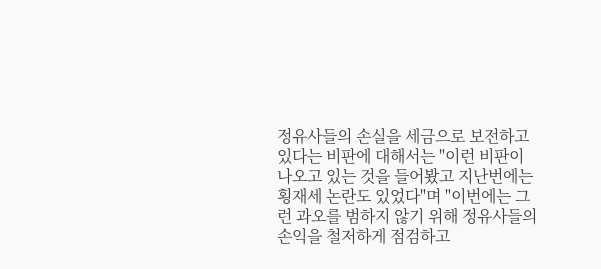정유사들의 손실을 세금으로 보전하고 있다는 비판에 대해서는 "이런 비판이 나오고 있는 것을 들어봤고 지난번에는 횡재세 논란도 있었다"며 "이번에는 그런 과오를 범하지 않기 위해 정유사들의 손익을 철저하게 점검하고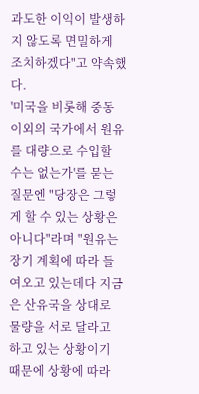과도한 이익이 발생하지 않도록 면밀하게 조치하겠다"고 약속했다.
'미국을 비롯해 중동 이외의 국가에서 원유를 대량으로 수입할 수는 없는가'를 묻는 질문엔 "당장은 그렇게 할 수 있는 상황은 아니다"라며 "원유는 장기 계획에 따라 들여오고 있는데다 지금은 산유국을 상대로 물량을 서로 달라고 하고 있는 상황이기 때문에 상황에 따라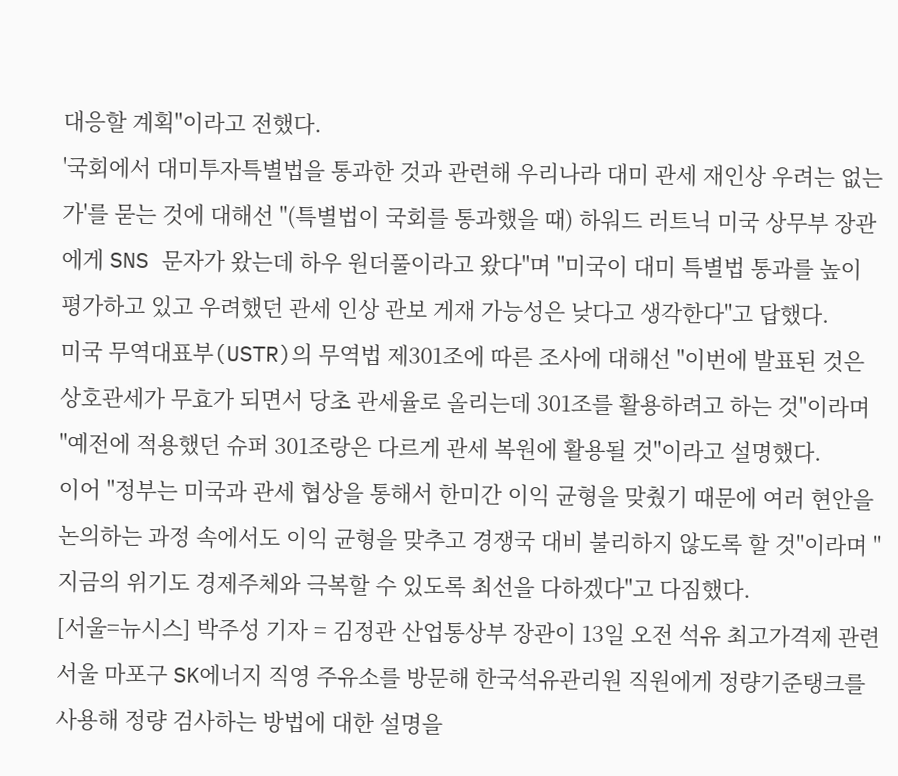대응할 계획"이라고 전했다.
'국회에서 대미투자특별법을 통과한 것과 관련해 우리나라 대미 관세 재인상 우려는 없는가'를 묻는 것에 대해선 "(특별법이 국회를 통과했을 때) 하워드 러트닉 미국 상무부 장관에게 SNS 문자가 왔는데 하우 원더풀이라고 왔다"며 "미국이 대미 특별법 통과를 높이 평가하고 있고 우려했던 관세 인상 관보 게재 가능성은 낮다고 생각한다"고 답했다.
미국 무역대표부(USTR)의 무역법 제301조에 따른 조사에 대해선 "이번에 발표된 것은 상호관세가 무효가 되면서 당초 관세율로 올리는데 301조를 활용하려고 하는 것"이라며 "예전에 적용했던 슈퍼 301조랑은 다르게 관세 복원에 활용될 것"이라고 설명했다.
이어 "정부는 미국과 관세 협상을 통해서 한미간 이익 균형을 맞췄기 때문에 여러 현안을 논의하는 과정 속에서도 이익 균형을 맞추고 경쟁국 대비 불리하지 않도록 할 것"이라며 "지금의 위기도 경제주체와 극복할 수 있도록 최선을 다하겠다"고 다짐했다.
[서울=뉴시스] 박주성 기자 = 김정관 산업통상부 장관이 13일 오전 석유 최고가격제 관련 서울 마포구 SK에너지 직영 주유소를 방문해 한국석유관리원 직원에게 정량기준탱크를 사용해 정량 검사하는 방법에 대한 설명을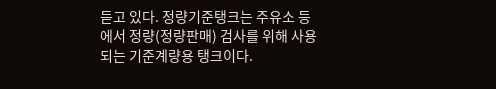듣고 있다. 정량기준탱크는 주유소 등에서 정량(정량판매) 검사를 위해 사용되는 기준계량용 탱크이다.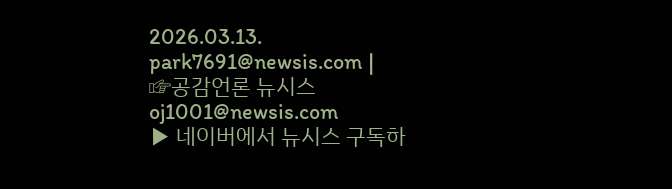2026.03.13. park7691@newsis.com |
☞공감언론 뉴시스 oj1001@newsis.com
▶ 네이버에서 뉴시스 구독하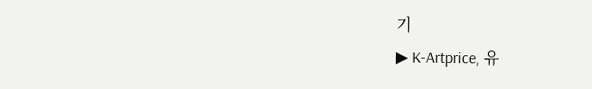기
▶ K-Artprice, 유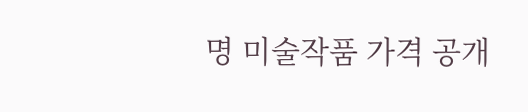명 미술작품 가격 공개